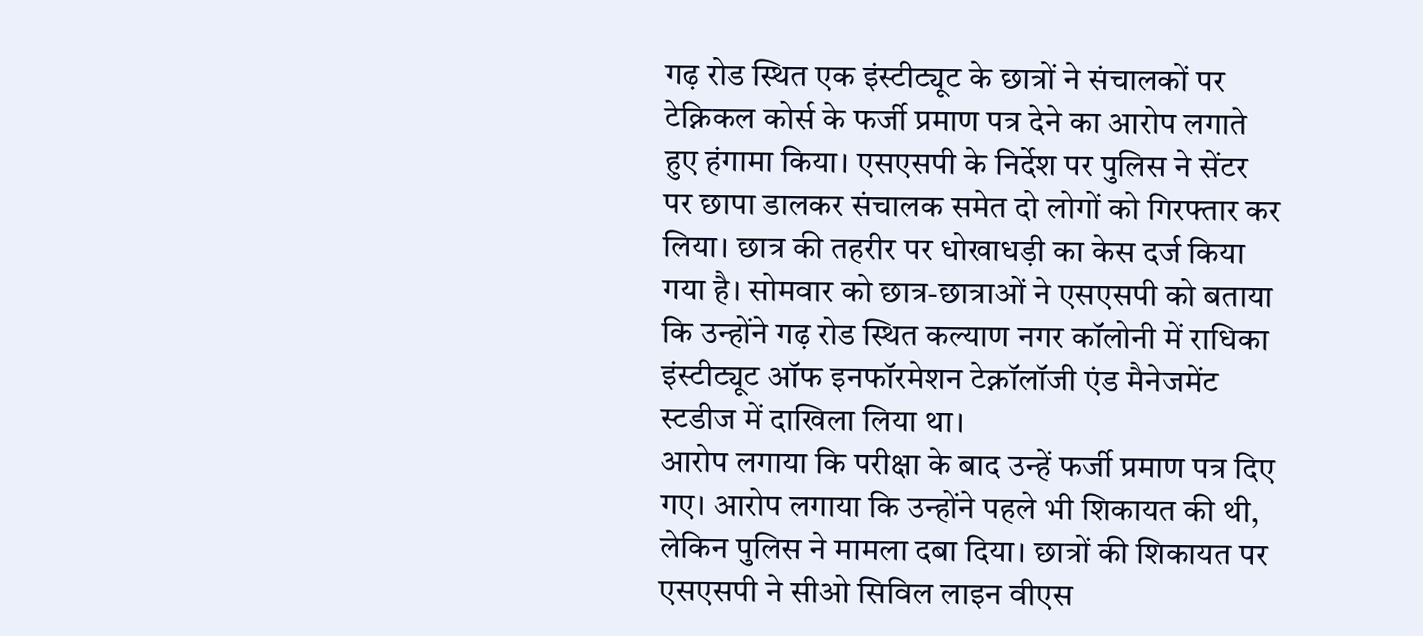गढ़ रोड स्थित एक इंस्टीट्यूट के छात्रों ने संचालकों पर टेक्निकल कोर्स के फर्जी प्रमाण पत्र देने का आरोप लगाते हुए हंगामा किया। एसएसपी के निर्देश पर पुलिस ने सेंटर पर छापा डालकर संचालक समेत दो लोगों को गिरफ्तार कर लिया। छात्र की तहरीर पर धोखाधड़ी का केस दर्ज किया गया है। सोमवार को छात्र-छात्राओं ने एसएसपी को बताया कि उन्होंने गढ़ रोड स्थित कल्याण नगर कॉलोनी में राधिका इंस्टीट्यूट ऑफ इनफॉरमेशन टेक्नॉलॉजी एंड मैनेजमेंट स्टडीज में दाखिला लिया था।
आरोप लगाया कि परीक्षा के बाद उन्हें फर्जी प्रमाण पत्र दिए गए। आरोप लगाया कि उन्होंने पहले भी शिकायत की थी, लेकिन पुलिस ने मामला दबा दिया। छात्रों की शिकायत पर एसएसपी ने सीओ सिविल लाइन वीएस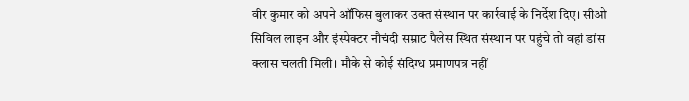वीर कुमार को अपने ऑफिस बुलाकर उक्त संस्थान पर कार्रवाई के निर्देश दिए। सीओ सिविल लाइन और इंस्पेक्टर नौचंदी सम्राट पैलेस स्थित संस्थान पर पहुंचे तो वहां डांस क्लास चलती मिली। मौके से कोई संदिग्ध प्रमाणपत्र नहीं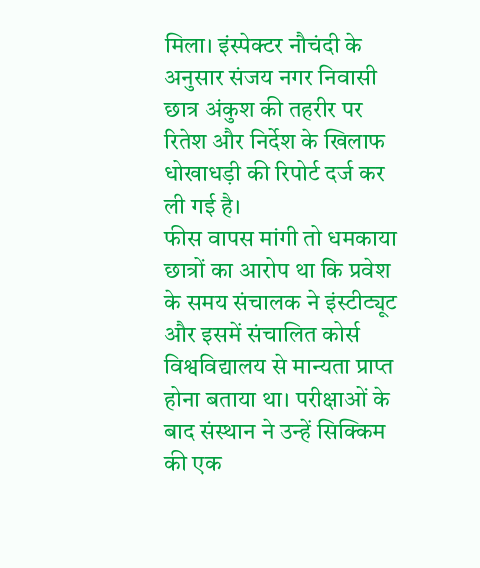मिला। इंस्पेक्टर नौचंदी के अनुसार संजय नगर निवासी छात्र अंकुश की तहरीर पर रितेश और निर्देश के खिलाफ धोखाधड़ी की रिपोर्ट दर्ज कर ली गई है।
फीस वापस मांगी तो धमकाया
छात्रों का आरोप था कि प्रवेश के समय संचालक ने इंस्टीट्यूट और इसमें संचालित कोर्स विश्वविद्यालय से मान्यता प्राप्त होना बताया था। परीक्षाओं के बाद संस्थान ने उन्हें सिक्किम की एक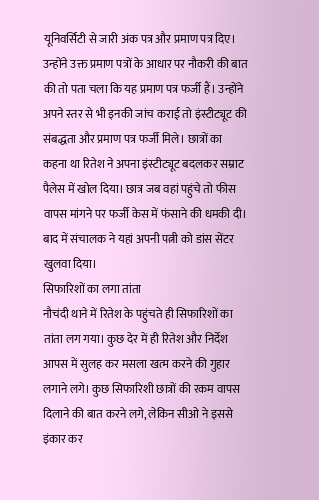यूनिवर्सिटी से जारी अंक पत्र और प्रमाण पत्र दिए। उन्होंने उक्त प्रमाण पत्रों के आधार पर नौकरी की बात की तो पता चला कि यह प्रमाण पत्र फर्जी हैं। उन्होंने अपने स्तर से भी इनकी जांच कराई तो इंस्टीट्यूट की संबद्धता और प्रमाण पत्र फर्जी मिले। छात्रों का कहना था रितेश ने अपना इंस्टीट्यूट बदलकर सम्राट पैलेस में खोल दिया। छात्र जब वहां पहुंचे तो फीस वापस मांगने पर फर्जी केस में फंसाने की धमकी दी। बाद में संचालक ने यहां अपनी पत्नी को डांस सेंटर खुलवा दिया।
सिफारिशों का लगा तांता
नौचंदी थाने में रितेश के पहुंचते ही सिफारिशों का तांता लग गया। कुछ देर में ही रितेश और निर्देश आपस में सुलह कर मसला खत्म करने की गुहार लगाने लगे। कुछ सिफारिशी छात्रों की रकम वापस दिलाने की बात करने लगे, लेकिन सीओ ने इससे इंकार कर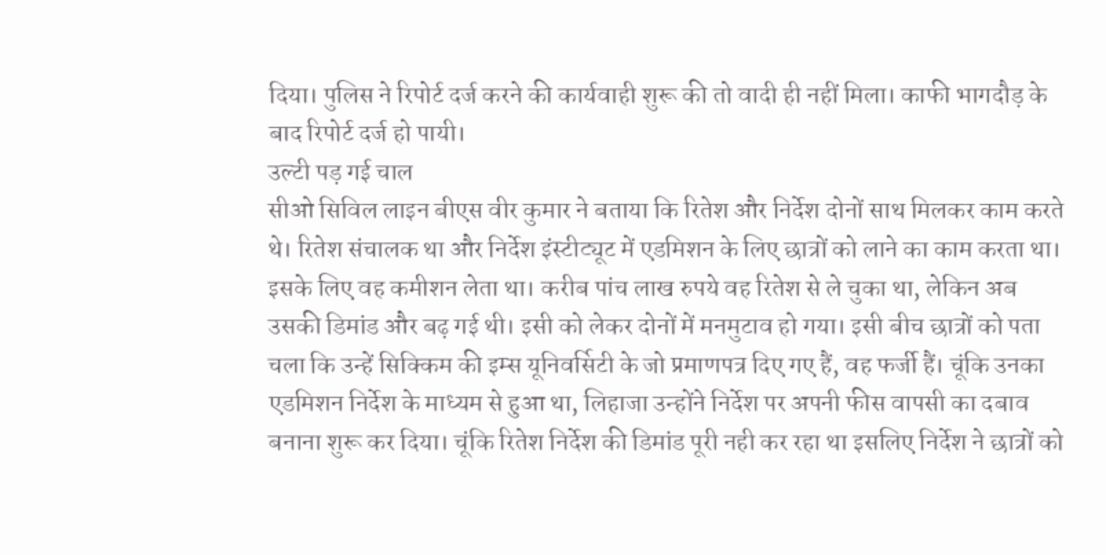दिया। पुलिस ने रिपोर्ट दर्ज करने की कार्यवाही शुरू की तो वादी ही नहीं मिला। काफी भागदौड़ के बाद रिपोर्ट दर्ज हो पायी।
उल्टी पड़ गई चाल
सीओ सिविल लाइन बीएस वीर कुमार ने बताया कि रितेश और निर्देश दोनों साथ मिलकर काम करते थे। रितेश संचालक था और निर्देश इंस्टीट्यूट में एडमिशन के लिए छात्रों को लाने का काम करता था। इसके लिए वह कमीशन लेता था। करीब पांच लाख रुपये वह रितेश से ले चुका था, लेकिन अब उसकी डिमांड और बढ़ गई थी। इसी को लेकर दोनों में मनमुटाव हो गया। इसी बीच छात्रों को पता चला कि उन्हें सिक्किम की इम्स यूनिवर्सिटी के जो प्रमाणपत्र दिए गए हैं, वह फर्जी हैं। चूंकि उनका एडमिशन निर्देश के माध्यम से हुआ था, लिहाजा उन्होंने निर्देश पर अपनी फीस वापसी का दबाव बनाना शुरू कर दिया। चूंकि रितेश निर्देश की डिमांड पूरी नही कर रहा था इसलिए निर्देश ने छात्रों को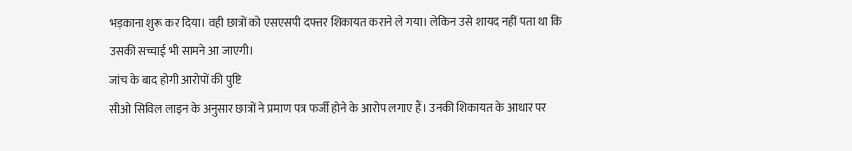भड़काना शुरू कर दिया। वही छात्रों को एसएसपी दफ्तर शिकायत कराने ले गया। लेकिन उसे शायद नहीं पता था कि उसकी सच्चाई भी सामने आ जाएगी।
जांच के बाद होगी आरोपों की पुष्टि
सीओ सिविल लाइन के अनुसार छात्रों ने प्रमाण पत्र फर्जी होने के आरोप लगाए हैं। उनकी शिकायत के आधार पर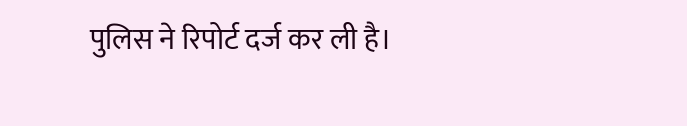पुलिस ने रिपोर्ट दर्ज कर ली है।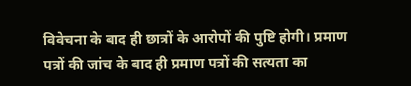विवेचना के बाद ही छात्रों के आरोपों की पुष्टि होगी। प्रमाण पत्रों की जांच के बाद ही प्रमाण पत्रों की सत्यता का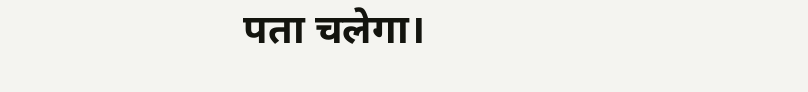पता चलेगा।